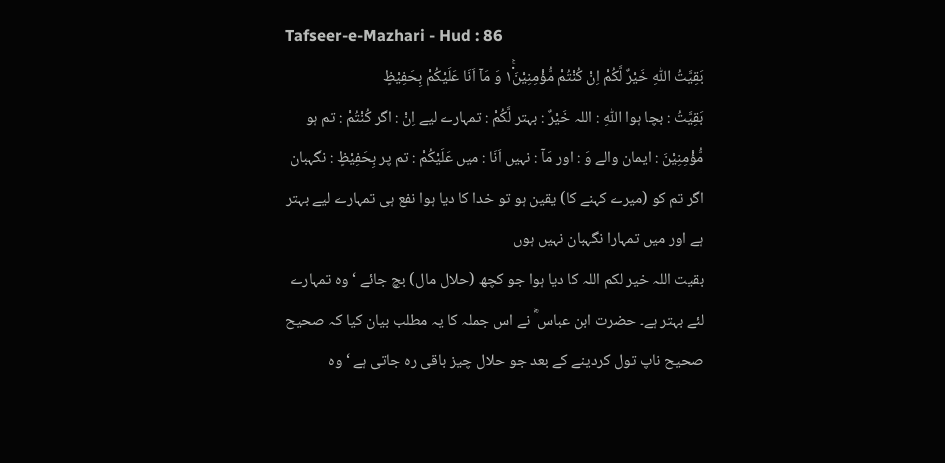Tafseer-e-Mazhari - Hud : 86
بَقِیَّتُ اللّٰهِ خَیْرٌ لَّكُمْ اِنْ كُنْتُمْ مُّؤْمِنِیْنَ١ۚ۬ وَ مَاۤ اَنَا عَلَیْكُمْ بِحَفِیْظٍ
بَقِيَّتُ : بچا ہوا اللّٰهِ : اللہ خَيْرٌ : بہتر لَّكُمْ : تمہارے لیے اِنْ : اگر كُنْتُمْ : تم ہو مُّؤْمِنِيْنَ : ایمان والے وَ : اور مَآ : نہیں اَنَا : میں عَلَيْكُمْ : تم پر بِحَفِيْظٍ : نگہبان
اگر تم کو (میرے کہنے کا) یقین ہو تو خدا کا دیا ہوا نفع ہی تمہارے لیے بہتر ہے اور میں تمہارا نگہبان نہیں ہوں
بقیت اللہ خیر لکم اللہ کا دیا ہوا جو کچھ (حلال مال) بچ جائے ‘ وہ تمہارے لئے بہتر ہے۔ حضرت ابن عباس ؓ نے اس جملہ کا یہ مطلب بیان کیا کہ صحیح صحیح ناپ تول کردینے کے بعد جو حلال چیز باقی رہ جاتی ہے ‘ وہ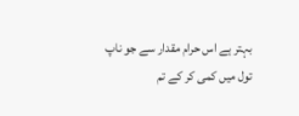بہتر ہے اس حرام مقدار سے جو ناپ تول میں کمی کر کے تم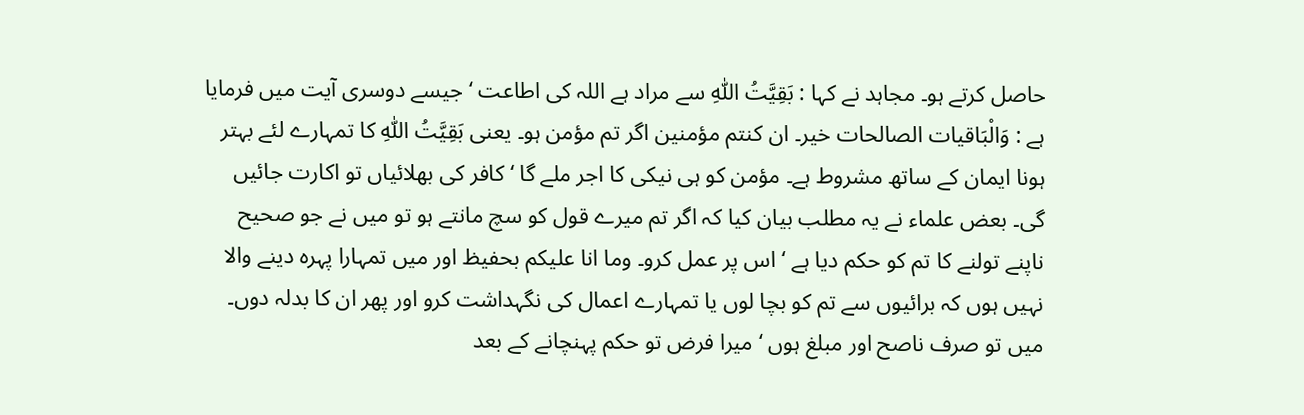حاصل کرتے ہو۔ مجاہد نے کہا : بَقِیَّتُ اللّٰہِ سے مراد ہے اللہ کی اطاعت ‘ جیسے دوسری آیت میں فرمایا ہے : وَالْبَاقیات الصالحات خیر۔ ان کنتم مؤمنین اگر تم مؤمن ہو۔ یعنی بَقِیَّتُ اللّٰہِ کا تمہارے لئے بہتر ہونا ایمان کے ساتھ مشروط ہے۔ مؤمن کو ہی نیکی کا اجر ملے گا ‘ کافر کی بھلائیاں تو اکارت جائیں گی۔ بعض علماء نے یہ مطلب بیان کیا کہ اگر تم میرے قول کو سچ مانتے ہو تو میں نے جو صحیح ناپنے تولنے کا تم کو حکم دیا ہے ‘ اس پر عمل کرو۔ وما انا علیکم بحفیظ اور میں تمہارا پہرہ دینے والا نہیں ہوں کہ برائیوں سے تم کو بچا لوں یا تمہارے اعمال کی نگہداشت کرو اور پھر ان کا بدلہ دوں۔ میں تو صرف ناصح اور مبلغ ہوں ‘ میرا فرض تو حکم پہنچانے کے بعد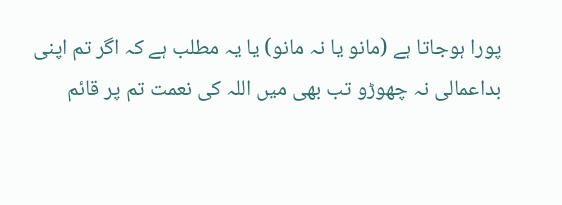پورا ہوجاتا ہے (مانو یا نہ مانو) یا یہ مطلب ہے کہ اگر تم اپنی بداعمالی نہ چھوڑو تب بھی میں اللہ کی نعمت تم پر قائم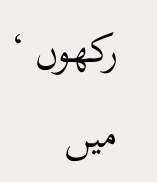رکھوں ‘ میں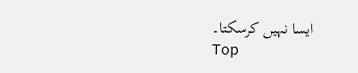ایسا نہیں کرسکتا۔
Top